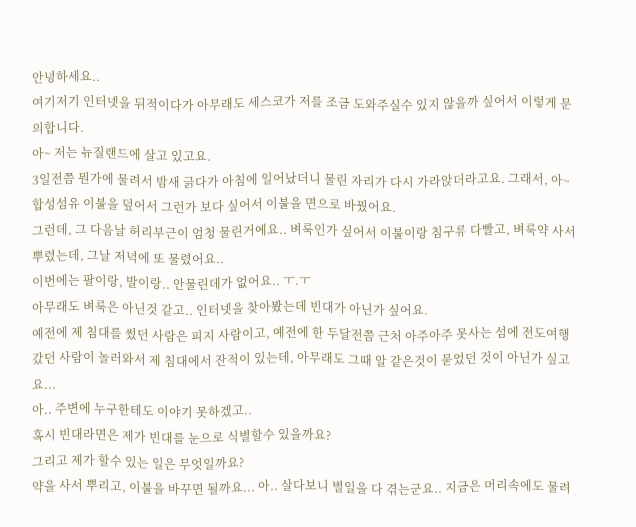안녕하세요..
여기저기 인터넷을 뒤적이다가 아무래도 세스코가 저를 조금 도와주실수 있지 않을까 싶어서 이렇게 문의합니다.
아~ 저는 뉴질랜드에 살고 있고요.
3일전쯤 뭔가에 물려서 밤새 긁다가 아침에 일어났더니 물린 자리가 다시 가라앉더라고요. 그래서, 아~ 합성섬유 이불을 덮어서 그런가 보다 싶어서 이불을 면으로 바꿨어요.
그런데, 그 다음날 허리부근이 엄청 물린거에요.. 벼룩인가 싶어서 이불이랑 침구류 다빨고, 벼룩약 사서 뿌렸는데, 그날 저녁에 또 물렸어요..
이번에는 팔이랑, 발이랑.. 안물린데가 없어요.. ㅜ.ㅜ
아무래도 벼룩은 아닌것 같고.. 인터넷을 찾아봤는데 빈대가 아닌가 싶어요.
예전에 제 침대를 썼던 사람은 피지 사람이고, 예전에 한 두달전쯤 근처 아주아주 못사는 섬에 전도여행 갔던 사람이 놀러와서 제 침대에서 잔적이 있는데, 아무래도 그때 알 같은것이 묻었던 것이 아닌가 싶고요...
아.. 주변에 누구한테도 이야기 못하겠고..
혹시 빈대라면은 제가 빈대를 눈으로 식별할수 있을까요?
그리고 제가 할수 있는 일은 무엇일까요?
약을 사서 뿌리고, 이불을 바꾸면 될까요... 아.. 살다보니 별일을 다 겪는군요.. 지금은 머리속에도 물려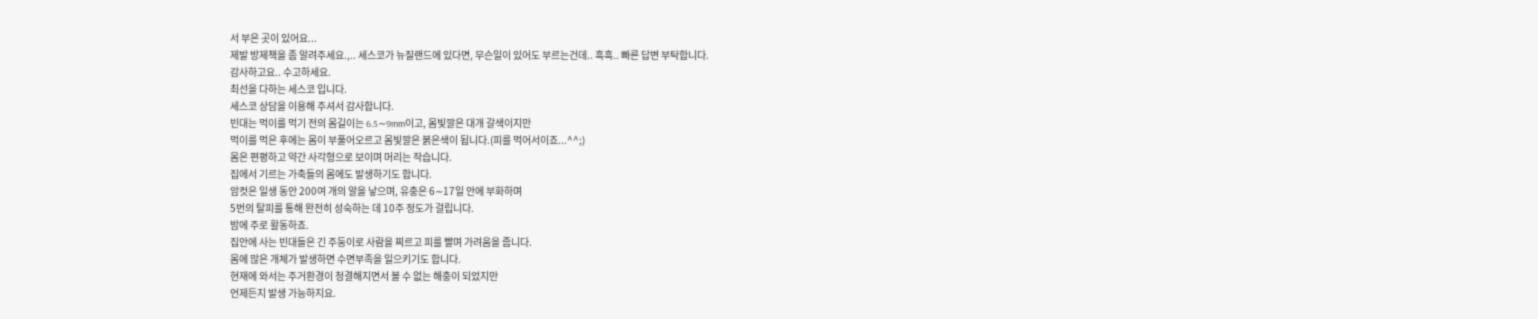서 부은 곳이 있어요...
제발 방제책을 좀 알려주세요.,.. 세스코가 뉴질랜드에 있다면, 무슨일이 있어도 부르는건데.. 흑흑.. 빠른 답변 부탁합니다.
감사하고요.. 수고하세요.
최선을 다하는 세스코 입니다.
세스코 상담을 이용해 주셔서 감사합니다.
빈대는 먹이를 먹기 전의 몸길이는 6.5∼9mm이고, 몸빛깔은 대개 갈색이지만
먹이를 먹은 후에는 몸이 부풀어오르고 몸빛깔은 붉은색이 됩니다.(피를 먹어서이죠...^^;)
몸은 편평하고 약간 사각형으로 보이며 머리는 작습니다.
집에서 기르는 가축들의 몸에도 발생하기도 합니다.
암컷은 일생 동안 200여 개의 알을 낳으며, 유충은 6∼17일 안에 부화하며
5번의 탈피를 통해 완전히 성숙하는 데 10주 정도가 걸립니다.
밤에 주로 활동하죠.
집안에 사는 빈대들은 긴 주둥이로 사람을 찌르고 피를 빨며 가려움을 줍니다.
몸에 많은 개체가 발생하면 수면부족을 일으키기도 합니다.
현재에 와서는 주거환경이 청결해지면서 볼 수 없는 해충이 되었지만
언제든지 발생 가능하지요.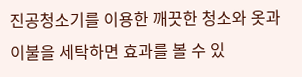진공청소기를 이용한 깨끗한 청소와 옷과 이불을 세탁하면 효과를 볼 수 있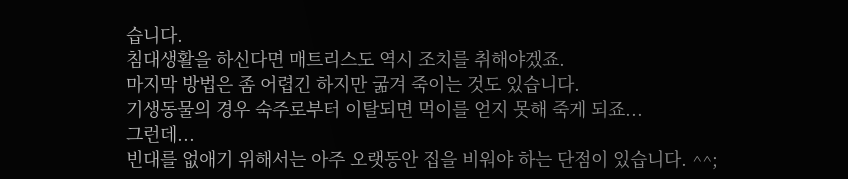습니다.
침대생활을 하신다면 매트리스도 역시 조치를 취해야겠죠.
마지막 방법은 좀 어렵긴 하지만 굶겨 죽이는 것도 있습니다.
기생동물의 경우 숙주로부터 이탈되면 먹이를 얻지 못해 죽게 되죠...
그런데...
빈대를 없애기 위해서는 아주 오랫동안 집을 비워야 하는 단점이 있습니다. ^^;